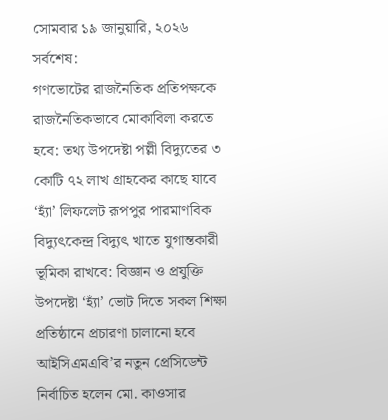সোমবার ১৯ জানুয়ারি, ২০২৬
সর্বশেষ:
গণভোটের রাজনৈতিক প্রতিপক্ষকে রাজনৈতিকভাবে মোকাবিলা করতে হবে: তথ্য উপদেষ্টা পল্লী বিদ্যুতের ৩ কোটি ৭২ লাখ গ্রাহকের কাছে যাবে ‘হ্যাঁ’ লিফলেট রূপপুর পারমাণবিক বিদ্যুৎকেন্দ্র বিদ্যুৎ খাতে যুগান্তকারী ভূমিকা রাখবে: বিজ্ঞান ও প্রযুক্তি উপদেষ্টা ‘হ্যাঁ’ ভোট দিতে সকল শিক্ষা প্রতিষ্ঠানে প্রচারণা চালানো হবে আইসিএমএবি’র নতুন প্রেসিডেন্ট নির্বাচিত হলেন মো. কাওসার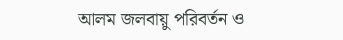আলম জলবায়ু পরিবর্তন ও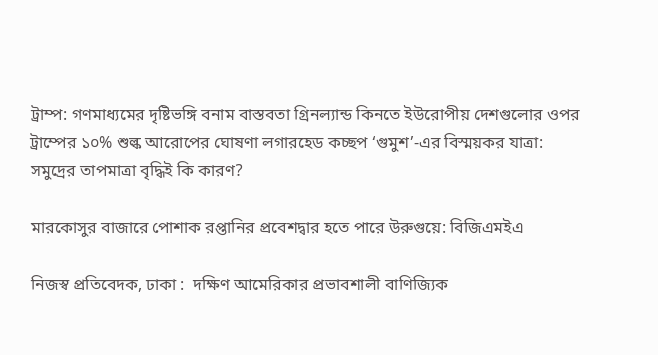ট্রাম্প: গণমাধ্যমের দৃষ্টিভঙ্গি বনাম বাস্তবতা গ্রিনল্যান্ড কিনতে ইউরোপীয় দেশগুলোর ওপর ট্রাম্পের ১০% শুল্ক আরোপের ঘোষণা লগারহেড কচ্ছপ ‘গুমুশ’-এর বিস্ময়কর যাত্রা: সমুদ্রের তাপমাত্রা বৃদ্ধিই কি কারণ?

মারকোসুর বাজারে পোশাক রপ্তানির প্রবেশদ্বার হতে পারে উরুগুয়ে: বিজিএমইএ

নিজস্ব প্রতিবেদক, ঢাকা :  দক্ষিণ আমেরিকার প্রভাবশালী বাণিজ্যিক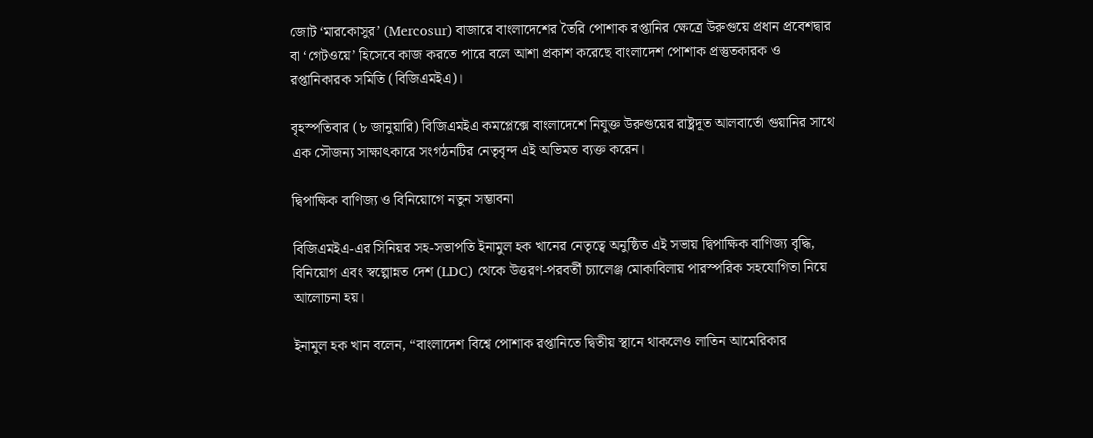জোট ‘মারকোসুর’ (Mercosur) বাজারে বাংলাদেশের তৈরি পোশাক রপ্তানির ক্ষেত্রে উরুগুয়ে প্রধান প্রবেশদ্বার বা ‘গেটওয়ে’ হিসেবে কাজ করতে পারে বলে আশা প্রকাশ করেছে বাংলাদেশ পোশাক প্রস্তুতকারক ও রপ্তানিকারক সমিতি (বিজিএমইএ)।

বৃহস্পতিবার (৮ জানুয়ারি) বিজিএমইএ কমপ্লেক্সে বাংলাদেশে নিযুক্ত উরুগুয়ের রাষ্ট্রদূত আলবার্তো গুয়ানির সাথে এক সৌজন্য সাক্ষাৎকারে সংগঠনটির নেতৃবৃন্দ এই অভিমত ব্যক্ত করেন।

দ্বিপাক্ষিক বাণিজ্য ও বিনিয়োগে নতুন সম্ভাবনা

বিজিএমইএ-এর সিনিয়র সহ-সভাপতি ইনামুল হক খানের নেতৃত্বে অনুষ্ঠিত এই সভায় দ্বিপাক্ষিক বাণিজ্য বৃদ্ধি, বিনিয়োগ এবং স্বল্পোন্নত দেশ (LDC) থেকে উত্তরণ-পরবর্তী চ্যালেঞ্জ মোকাবিলায় পারস্পরিক সহযোগিতা নিয়ে আলোচনা হয়।

ইনামুল হক খান বলেন, “বাংলাদেশ বিশ্বে পোশাক রপ্তানিতে দ্বিতীয় স্থানে থাকলেও লাতিন আমেরিকার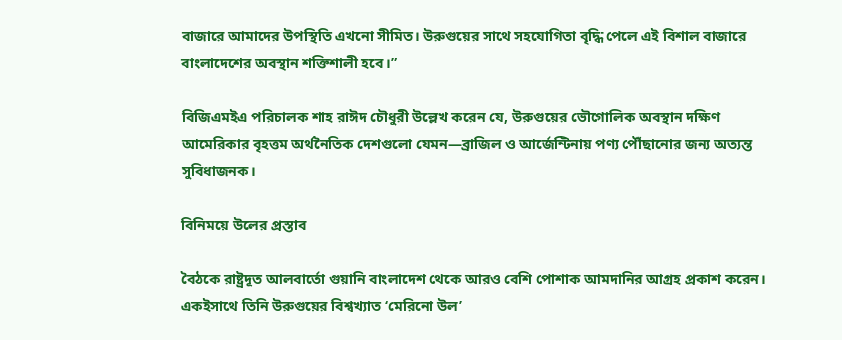বাজারে আমাদের উপস্থিতি এখনো সীমিত। উরুগুয়ের সাথে সহযোগিতা বৃদ্ধি পেলে এই বিশাল বাজারে বাংলাদেশের অবস্থান শক্তিশালী হবে।”

বিজিএমইএ পরিচালক শাহ রাঈদ চৌধুরী উল্লেখ করেন যে, উরুগুয়ের ভৌগোলিক অবস্থান দক্ষিণ আমেরিকার বৃহত্তম অর্থনৈতিক দেশগুলো যেমন—ব্রাজিল ও আর্জেন্টিনায় পণ্য পৌঁছানোর জন্য অত্যন্ত সুবিধাজনক।

বিনিময়ে উলের প্রস্তাব

বৈঠকে রাষ্ট্রদূত আলবার্তো গুয়ানি বাংলাদেশ থেকে আরও বেশি পোশাক আমদানির আগ্রহ প্রকাশ করেন। একইসাথে তিনি উরুগুয়ের বিশ্বখ্যাত ‘মেরিনো উল’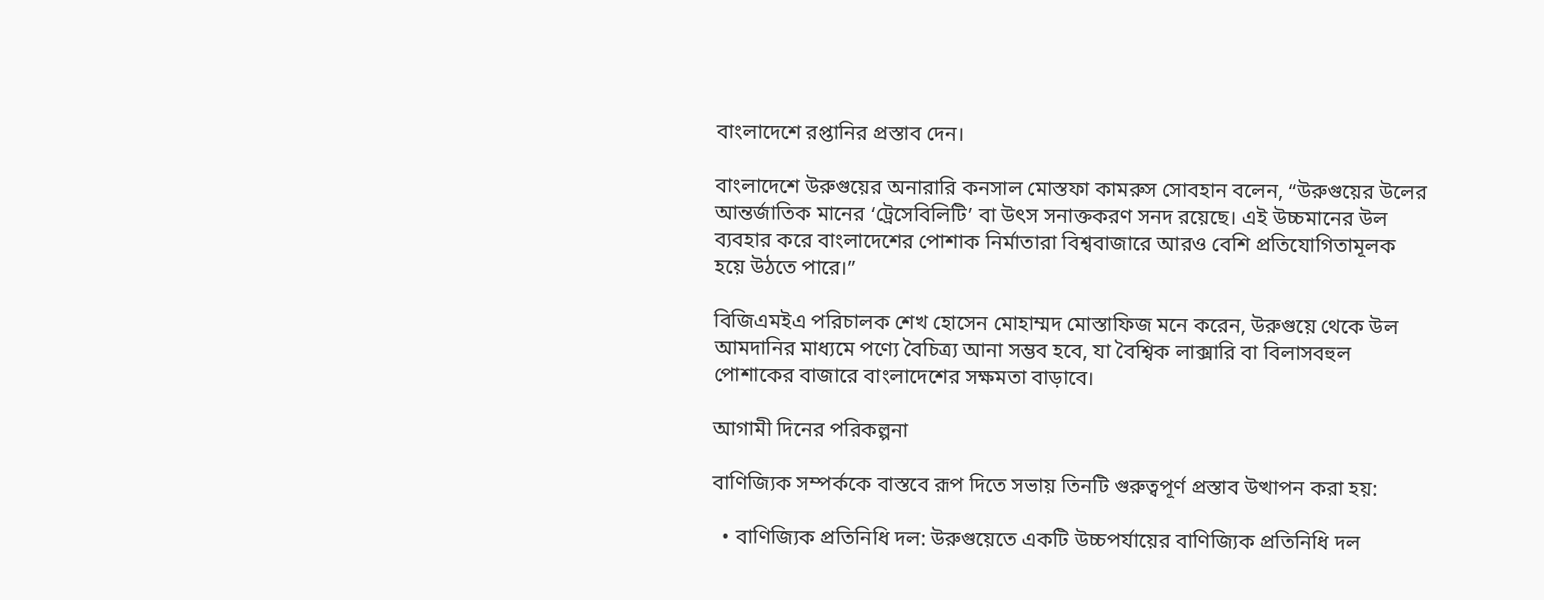বাংলাদেশে রপ্তানির প্রস্তাব দেন।

বাংলাদেশে উরুগুয়ের অনারারি কনসাল মোস্তফা কামরুস সোবহান বলেন, “উরুগুয়ের উলের আন্তর্জাতিক মানের ‘ট্রেসেবিলিটি’ বা উৎস সনাক্তকরণ সনদ রয়েছে। এই উচ্চমানের উল ব্যবহার করে বাংলাদেশের পোশাক নির্মাতারা বিশ্ববাজারে আরও বেশি প্রতিযোগিতামূলক হয়ে উঠতে পারে।”

বিজিএমইএ পরিচালক শেখ হোসেন মোহাম্মদ মোস্তাফিজ মনে করেন, উরুগুয়ে থেকে উল আমদানির মাধ্যমে পণ্যে বৈচিত্র্য আনা সম্ভব হবে, যা বৈশ্বিক লাক্সারি বা বিলাসবহুল পোশাকের বাজারে বাংলাদেশের সক্ষমতা বাড়াবে।

আগামী দিনের পরিকল্পনা

বাণিজ্যিক সম্পর্ককে বাস্তবে রূপ দিতে সভায় তিনটি গুরুত্বপূর্ণ প্রস্তাব উত্থাপন করা হয়:

  • বাণিজ্যিক প্রতিনিধি দল: উরুগুয়েতে একটি উচ্চপর্যায়ের বাণিজ্যিক প্রতিনিধি দল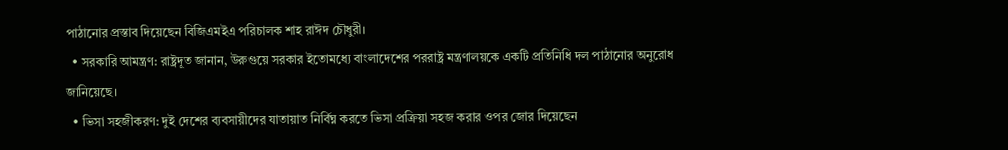পাঠানোর প্রস্তাব দিয়েছেন বিজিএমইএ পরিচালক শাহ রাঈদ চৌধুরী।
  • সরকারি আমন্ত্রণ: রাষ্ট্রদূত জানান, উরুগুয়ে সরকার ইতোমধ্যে বাংলাদেশের পররাষ্ট্র মন্ত্রণালয়কে একটি প্রতিনিধি দল পাঠানোর অনুরোধ জানিয়েছে।
  • ভিসা সহজীকরণ: দুই দেশের ব্যবসায়ীদের যাতায়াত নির্বিঘ্ন করতে ভিসা প্রক্রিয়া সহজ করার ওপর জোর দিয়েছেন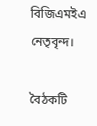বিজিএমইএ নেতৃবৃন্দ।

বৈঠকটি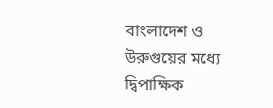বাংলাদেশ ও উরুগুয়ের মধ্যে দ্বিপাক্ষিক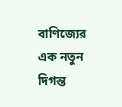বাণিজ্যের এক নতুন দিগন্ত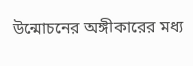উন্মোচনের অঙ্গীকারের মধ্য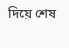দিয়ে শেষ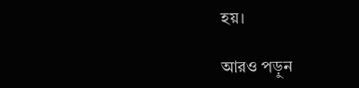হয়।

আরও পড়ুন